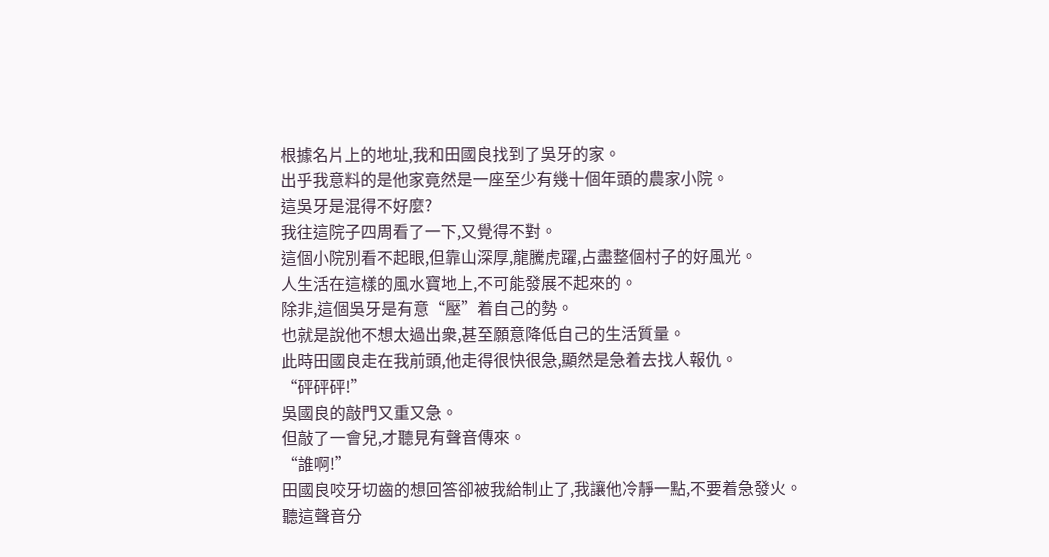根據名片上的地址,我和田國良找到了吳牙的家。
出乎我意料的是他家竟然是一座至少有幾十個年頭的農家小院。
這吳牙是混得不好麼?
我往這院子四周看了一下,又覺得不對。
這個小院別看不起眼,但靠山深厚,龍騰虎躍,占盡整個村子的好風光。
人生活在這樣的風水寶地上,不可能發展不起來的。
除非,這個吳牙是有意“壓”着自己的勢。
也就是說他不想太過出衆,甚至願意降低自己的生活質量。
此時田國良走在我前頭,他走得很快很急,顯然是急着去找人報仇。
“砰砰砰!”
吳國良的敲門又重又急。
但敲了一會兒,才聽見有聲音傳來。
“誰啊!”
田國良咬牙切齒的想回答卻被我給制止了,我讓他冷靜一點,不要着急發火。
聽這聲音分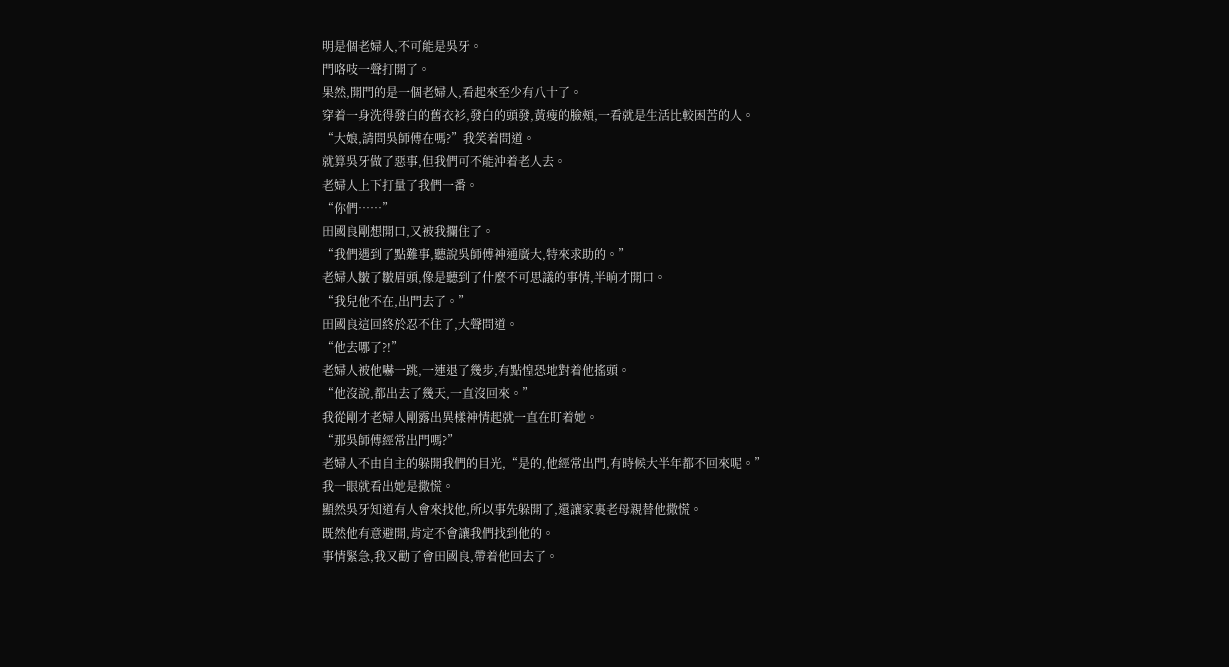明是個老婦人,不可能是吳牙。
門咯吱一聲打開了。
果然,開門的是一個老婦人,看起來至少有八十了。
穿着一身洗得發白的舊衣衫,發白的頭發,黃瘦的臉頰,一看就是生活比較困苦的人。
“大娘,請問吳師傅在嗎?”我笑着問道。
就算吳牙做了惡事,但我們可不能沖着老人去。
老婦人上下打量了我們一番。
“你們……”
田國良剛想開口,又被我攔住了。
“我們遇到了點難事,聽說吳師傅神通廣大,特來求助的。”
老婦人皺了皺眉頭,像是聽到了什麼不可思議的事情,半晌才開口。
“我兒他不在,出門去了。”
田國良這回終於忍不住了,大聲問道。
“他去哪了?!”
老婦人被他嚇一跳,一連退了幾步,有點惶恐地對着他搖頭。
“他沒說,都出去了幾天,一直沒回來。”
我從剛才老婦人剛露出異樣神情起就一直在盯着她。
“那吳師傅經常出門嗎?”
老婦人不由自主的躲開我們的目光,“是的,他經常出門,有時候大半年都不回來呢。”
我一眼就看出她是撒慌。
顯然吳牙知道有人會來找他,所以事先躲開了,還讓家裏老母親替他撒慌。
既然他有意避開,肯定不會讓我們找到他的。
事情緊急,我又勸了會田國良,帶着他回去了。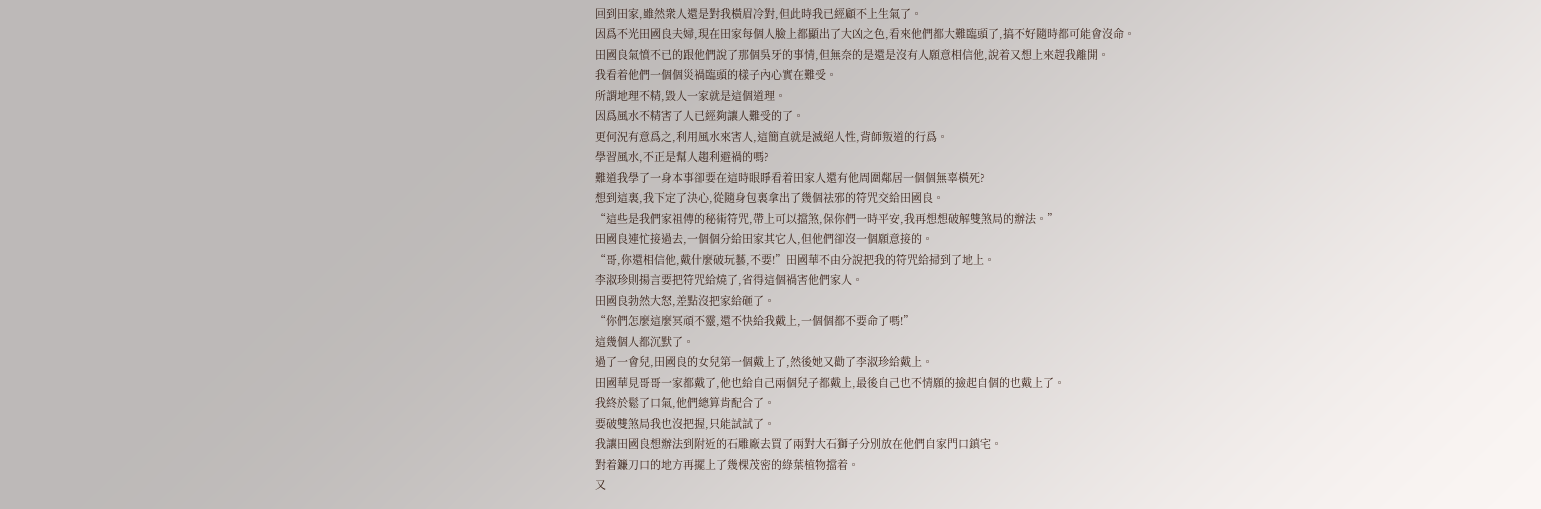回到田家,雖然衆人還是對我橫眉冷對,但此時我已經顧不上生氣了。
因爲不光田國良夫婦,現在田家每個人臉上都顯出了大凶之色,看來他們都大難臨頭了,搞不好隨時都可能會沒命。
田國良氣憤不已的跟他們說了那個吳牙的事情,但無奈的是還是沒有人願意相信他,說着又想上來趕我離開。
我看着他們一個個災禍臨頭的樣子內心實在難受。
所謂地理不精,毀人一家就是這個道理。
因爲風水不精害了人已經夠讓人難受的了。
更何況有意爲之,利用風水來害人,這簡直就是滅絕人性,背師叛道的行爲。
學習風水,不正是幫人趨利避禍的嗎?
難道我學了一身本事卻要在這時眼睜看着田家人還有他周圍鄰居一個個無辜橫死?
想到這裏,我下定了決心,從隨身包裏拿出了幾個祛邪的符咒交給田國良。
“這些是我們家祖傳的秘術符咒,帶上可以擋煞,保你們一時平安,我再想想破解雙煞局的辦法。”
田國良連忙接過去,一個個分給田家其它人,但他們卻沒一個願意接的。
“哥,你還相信他,戴什麼破玩藝,不要!”田國華不由分說把我的符咒給掃到了地上。
李淑珍則揚言要把符咒給燒了,省得這個禍害他們家人。
田國良勃然大怒,差點沒把家給砸了。
“你們怎麼這麼冥頑不靈,還不快給我戴上,一個個都不要命了嗎!”
這幾個人都沉默了。
過了一會兒,田國良的女兒第一個戴上了,然後她又勸了李淑珍給戴上。
田國華見哥哥一家都戴了,他也給自己兩個兒子都戴上,最後自己也不情願的撿起自個的也戴上了。
我終於鬆了口氣,他們總算肯配合了。
要破雙煞局我也沒把握,只能試試了。
我讓田國良想辦法到附近的石雕廠去買了兩對大石獅子分別放在他們自家門口鎮宅。
對着鐮刀口的地方再擺上了幾棵茂密的綠葉植物擋着。
又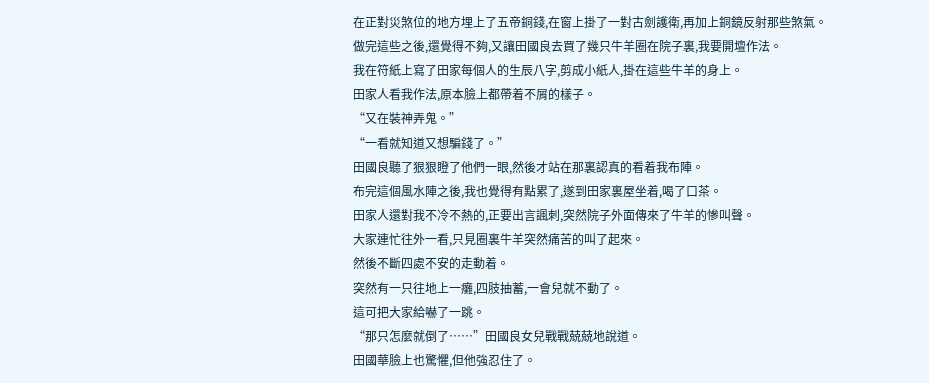在正對災煞位的地方埋上了五帝銅錢,在窗上掛了一對古劍護衛,再加上銅鏡反射那些煞氣。
做完這些之後,還覺得不夠,又讓田國良去買了幾只牛羊圈在院子裏,我要開壇作法。
我在符紙上寫了田家每個人的生辰八字,剪成小紙人,掛在這些牛羊的身上。
田家人看我作法,原本臉上都帶着不屑的樣子。
“又在裝神弄鬼。”
“一看就知道又想騙錢了。”
田國良聽了狠狠瞪了他們一眼,然後才站在那裏認真的看着我布陣。
布完這個風水陣之後,我也覺得有點累了,遂到田家裏屋坐着,喝了口茶。
田家人還對我不冷不熱的,正要出言諷刺,突然院子外面傳來了牛羊的慘叫聲。
大家連忙往外一看,只見圈裏牛羊突然痛苦的叫了起來。
然後不斷四處不安的走動着。
突然有一只往地上一癱,四肢抽蓄,一會兒就不動了。
這可把大家給嚇了一跳。
“那只怎麼就倒了……”田國良女兒戰戰兢兢地說道。
田國華臉上也驚懼,但他強忍住了。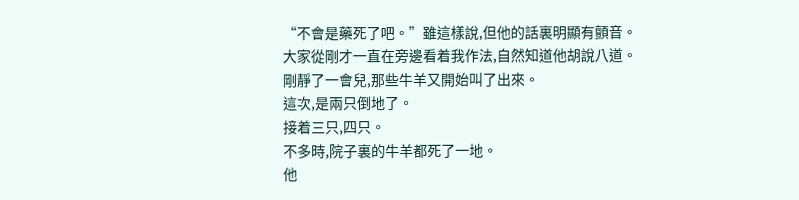“不會是藥死了吧。”雖這樣說,但他的話裏明顯有顫音。
大家從剛才一直在旁邊看着我作法,自然知道他胡說八道。
剛靜了一會兒,那些牛羊又開始叫了出來。
這次,是兩只倒地了。
接着三只,四只。
不多時,院子裏的牛羊都死了一地。
他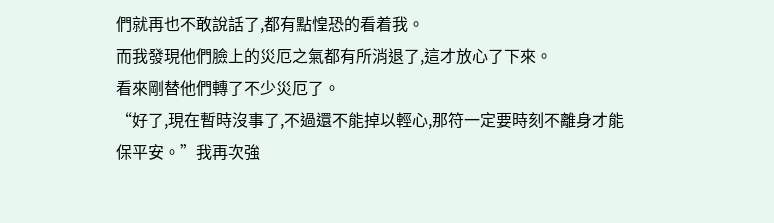們就再也不敢說話了,都有點惶恐的看着我。
而我發現他們臉上的災厄之氣都有所消退了,這才放心了下來。
看來剛替他們轉了不少災厄了。
“好了,現在暫時沒事了,不過還不能掉以輕心,那符一定要時刻不離身才能保平安。”我再次強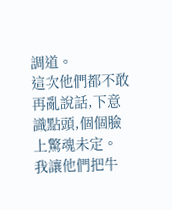調道。
這次他們都不敢再亂說話,下意識點頭,個個臉上驚魂未定。
我讓他們把牛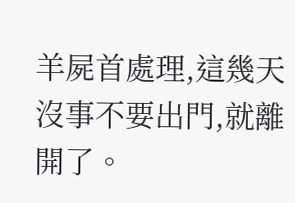羊屍首處理,這幾天沒事不要出門,就離開了。